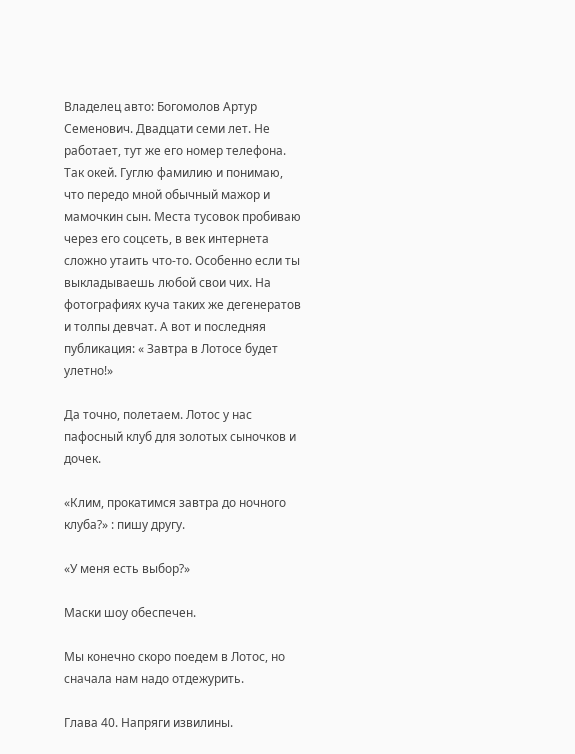Владелец авто: Богомолов Артур Семенович. Двадцати семи лет. Не работает, тут же его номер телефона. Так окей. Гуглю фамилию и понимаю, что передо мной обычный мажор и мамочкин сын. Места тусовок пробиваю через его соцсеть, в век интернета сложно утаить что-то. Особенно если ты выкладываешь любой свои чих. На фотографиях куча таких же дегенератов и толпы девчат. А вот и последняя публикация: « Завтра в Лотосе будет улетно!»

Да точно, полетаем. Лотос у нас пафосный клуб для золотых сыночков и дочек.

«Клим, прокатимся завтра до ночного клуба?» : пишу другу.

«У меня есть выбор?»

Маски шоу обеспечен.

Мы конечно скоро поедем в Лотос, но сначала нам надо отдежурить.

Глава 40. Напряги извилины.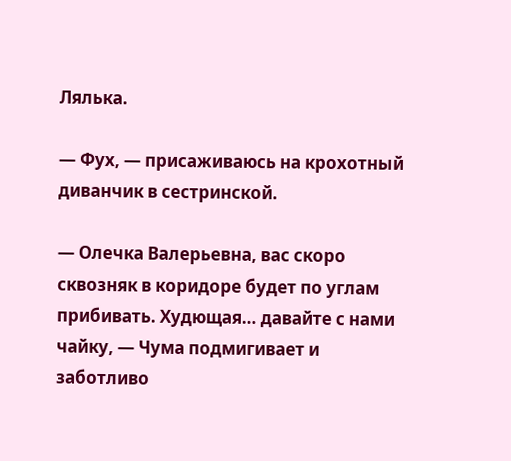Лялька.

— Фух, — присаживаюсь на крохотный диванчик в сестринской.

— Олечка Валерьевна, вас скоро сквозняк в коридоре будет по углам прибивать. Худющая… давайте с нами чайку, — Чума подмигивает и заботливо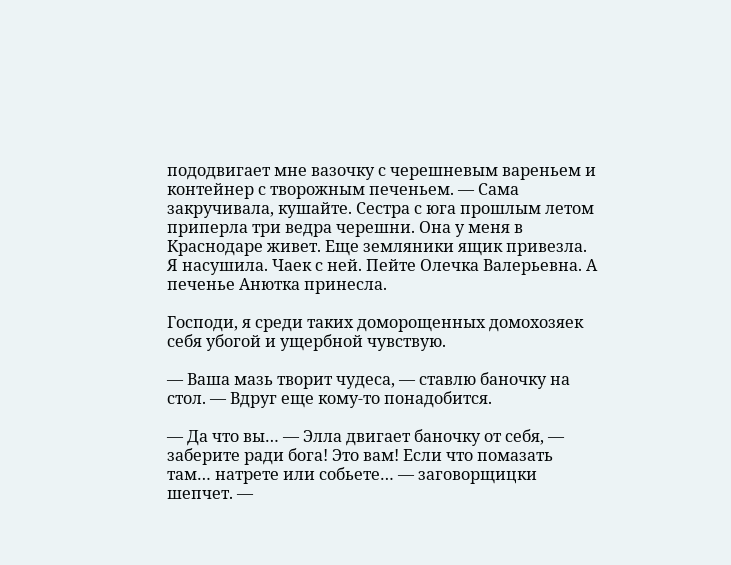пододвигает мне вазочку с черешневым вареньем и контейнер с творожным печеньем. — Сама закручивала, кушайте. Сестра с юга прошлым летом приперла три ведра черешни. Она у меня в Краснодаре живет. Еще земляники ящик привезла. Я насушила. Чаек с ней. Пейте Олечка Валерьевна. А печенье Анютка принесла.

Господи, я среди таких доморощенных домохозяек себя убогой и ущербной чувствую.

— Ваша мазь творит чудеса, — ставлю баночку на стол. — Вдруг еще кому-то понадобится.

— Да что вы… — Элла двигает баночку от себя, — заберите ради бога! Это вам! Если что помазать там… натрете или собьете… — заговорщицки шепчет. —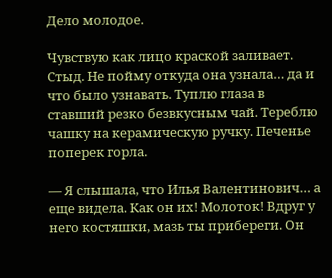Дело молодое.

Чувствую как лицо краской заливает. Стыд. Не пойму откуда она узнала… да и что было узнавать. Туплю глаза в ставший резко безвкусным чай. Тереблю чашку на керамическую ручку. Печенье поперек горла.

— Я слышала, что Илья Валентинович… а еще видела. Как он их! Молоток! Вдруг у него костяшки, мазь ты прибереги. Он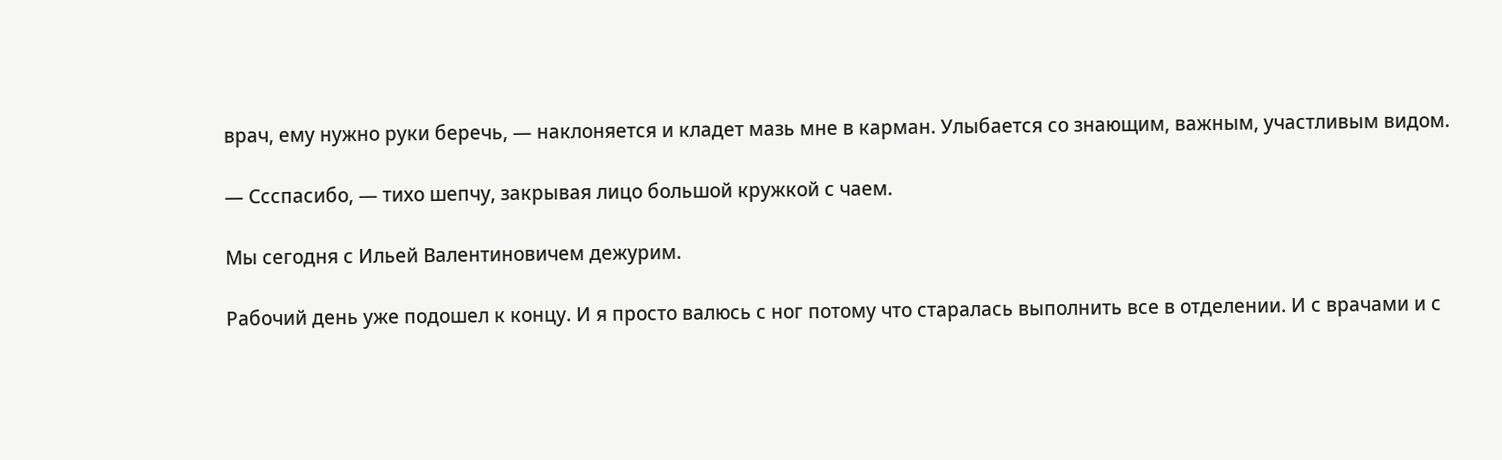врач, ему нужно руки беречь, — наклоняется и кладет мазь мне в карман. Улыбается со знающим, важным, участливым видом.

— Ссспасибо, — тихо шепчу, закрывая лицо большой кружкой с чаем.

Мы сегодня с Ильей Валентиновичем дежурим.

Рабочий день уже подошел к концу. И я просто валюсь с ног потому что старалась выполнить все в отделении. И с врачами и с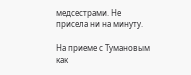медсестрами. Не присела ни на минуту.

На приеме с Тумановым как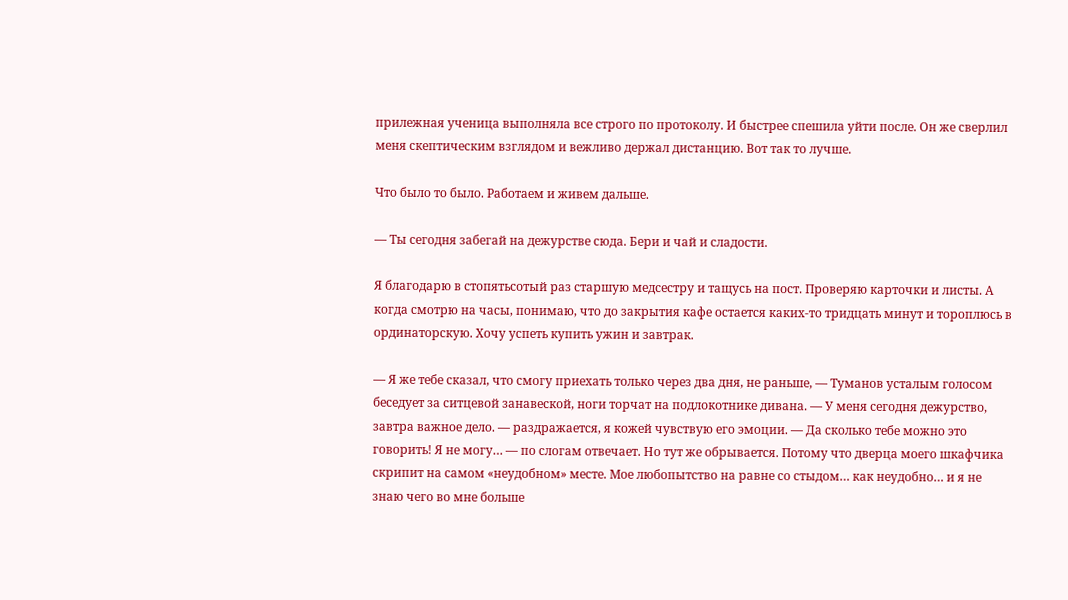прилежная ученица выполняла все строго по протоколу. И быстрее спешила уйти после. Он же сверлил меня скептическим взглядом и вежливо держал дистанцию. Вот так то лучше.

Что было то было. Работаем и живем дальше.

— Ты сегодня забегай на дежурстве сюда. Бери и чай и сладости.

Я благодарю в стопятьсотый раз старшую медсестру и тащусь на пост. Проверяю карточки и листы. А когда смотрю на часы, понимаю, что до закрытия кафе остается каких-то тридцать минут и тороплюсь в ординаторскую. Хочу успеть купить ужин и завтрак.

— Я же тебе сказал, что смогу приехать только через два дня, не раньше, — Туманов усталым голосом беседует за ситцевой занавеской, ноги торчат на подлокотнике дивана. — У меня сегодня дежурство, завтра важное дело. — раздражается, я кожей чувствую его эмоции. — Да сколько тебе можно это говорить! Я не могу… — по слогам отвечает. Но тут же обрывается. Потому что дверца моего шкафчика скрипит на самом «неудобном» месте. Мое любопытство на равне со стыдом… как неудобно… и я не знаю чего во мне больше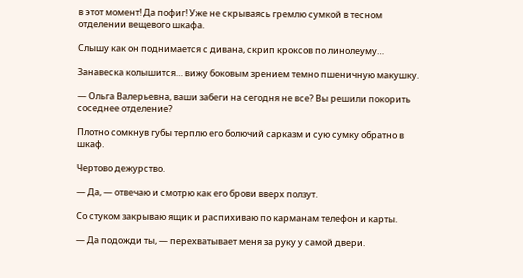в этот момент! Да пофиг! Уже не скрываясь гремлю сумкой в тесном отделении вещевого шкафа.

Слышу как он поднимается с дивана, скрип кроксов по линолеуму…

Занавеска колышится… вижу боковым зрением темно пшеничную макушку.

— Ольга Валерьевна, ваши забеги на сегодня не все? Вы решили покорить соседнее отделение?

Плотно сомкнув губы терплю его болючий сарказм и сую сумку обратно в шкаф.

Чертово дежурство.

— Да, — отвечаю и смотрю как его брови вверх ползут.

Со стуком закрываю ящик и распихиваю по карманам телефон и карты.

— Да подожди ты, — перехватывает меня за руку у самой двери.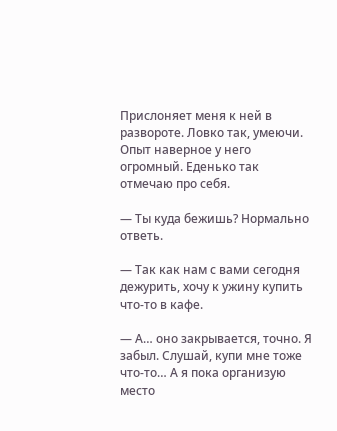Прислоняет меня к ней в развороте. Ловко так, умеючи. Опыт наверное у него огромный. Еденько так отмечаю про себя.

— Ты куда бежишь? Нормально ответь.

— Так как нам с вами сегодня дежурить, хочу к ужину купить что-то в кафе.

— А… оно закрывается, точно. Я забыл. Слушай, купи мне тоже что-то… А я пока организую место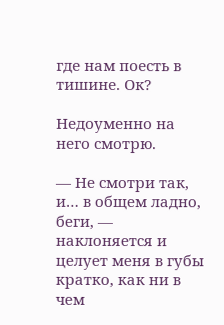где нам поесть в тишине. Ок?

Недоуменно на него смотрю.

— Не смотри так, и… в общем ладно, беги, — наклоняется и целует меня в губы кратко, как ни в чем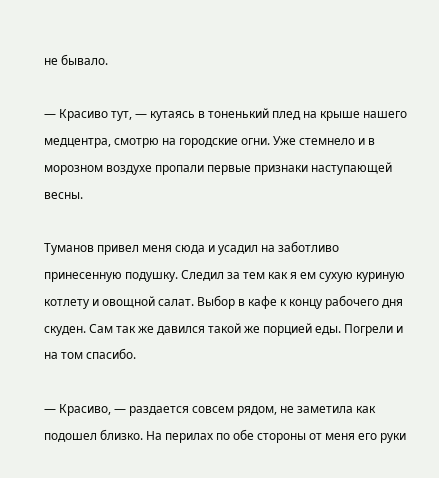не бывало.

— Красиво тут, — кутаясь в тоненький плед на крыше нашего медцентра, смотрю на городские огни. Уже стемнело и в морозном воздухе пропали первые признаки наступающей весны.

Туманов привел меня сюда и усадил на заботливо принесенную подушку. Следил за тем как я ем сухую куриную котлету и овощной салат. Выбор в кафе к концу рабочего дня скуден. Сам так же давился такой же порцией еды. Погрели и на том спасибо.

— Красиво, — раздается совсем рядом, не заметила как подошел близко. На перилах по обе стороны от меня его руки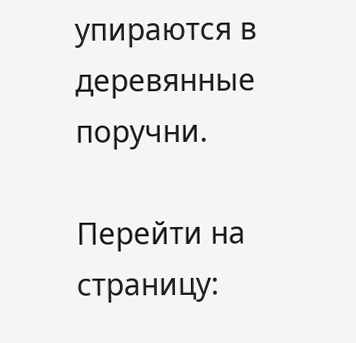упираются в деревянные поручни.

Перейти на страницу: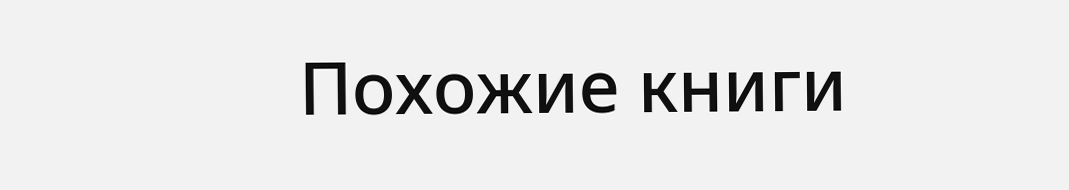Похожие книги